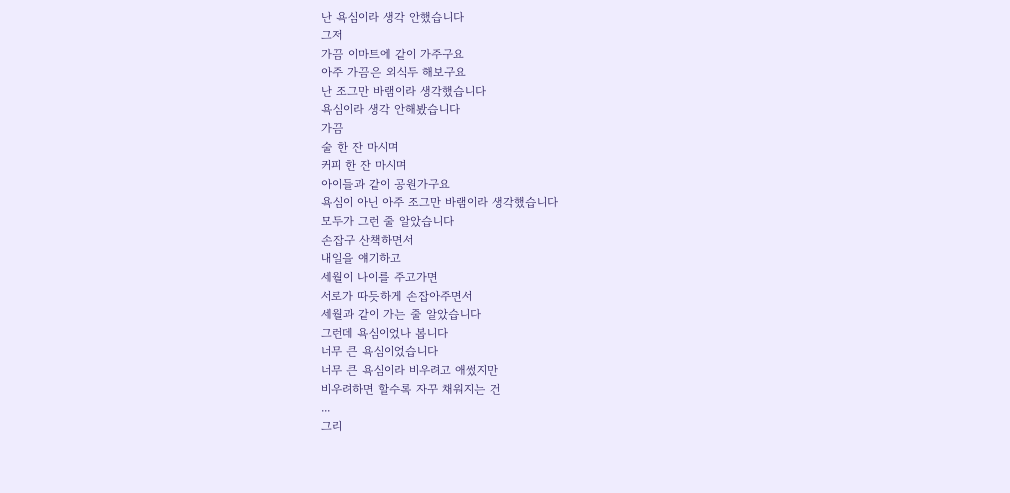난 욕심이라 생각 안했습니다
그저
가끔 이마트에 같이 가주구요
아주 가끔은 외식두 해보구요
난 조그만 바램이라 생각했습니다
욕심이라 생각 안해봤습니다
가끔
술 한 잔 마시며
커피 한 잔 마시며
아이들과 같이 공원가구요
욕심이 아닌 아주 조그만 바램이라 생각했습니다
모두가 그런 줄 알았습니다
손잡구 산책하면서
내일을 얘기하고
세월이 나이를 주고가면
서로가 따듯하게 손잡아주면서
세월과 같이 가는 줄 알았습니다
그런데 욕심이었나 봅니다
너무 큰 욕심이었습니다
너무 큰 욕심이라 비우려고 애썼지만
비우려하면 할수록 자꾸 채워지는 건
...
그리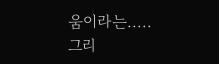움이라는.....
그리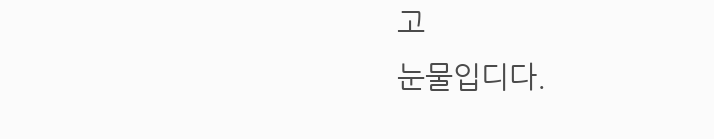고
눈물입디다.